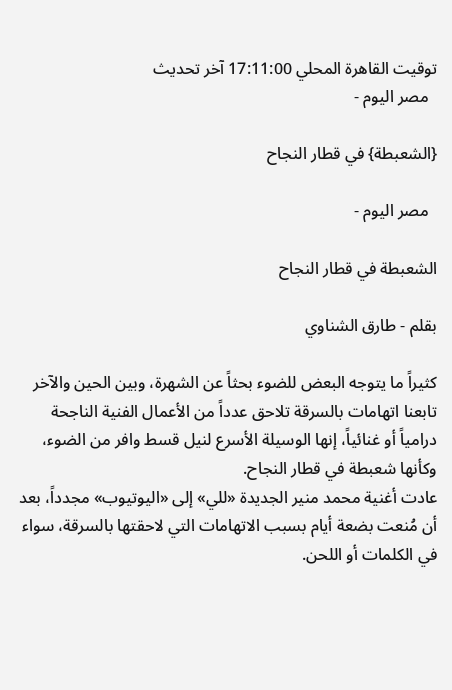توقيت القاهرة المحلي 17:11:00 آخر تحديث
  مصر اليوم -

{الشعبطة} في قطار النجاح

  مصر اليوم -

الشعبطة في قطار النجاح

بقلم - طارق الشناوي

كثيراً ما يتوجه البعض للضوء بحثاً عن الشهرة، وبين الحين والآخر تابعنا اتهامات بالسرقة تلاحق عدداً من الأعمال الفنية الناجحة درامياً أو غنائياً، إنها الوسيلة الأسرع لنيل قسط وافر من الضوء، وكأنها شعبطة في قطار النجاح.
عادت أغنية محمد منير الجديدة «للي» إلى «اليوتيوب» مجدداً، بعد أن مُنعت بضعة أيام بسبب الاتهامات التي لاحقتها بالسرقة، سواء في الكلمات أو اللحن.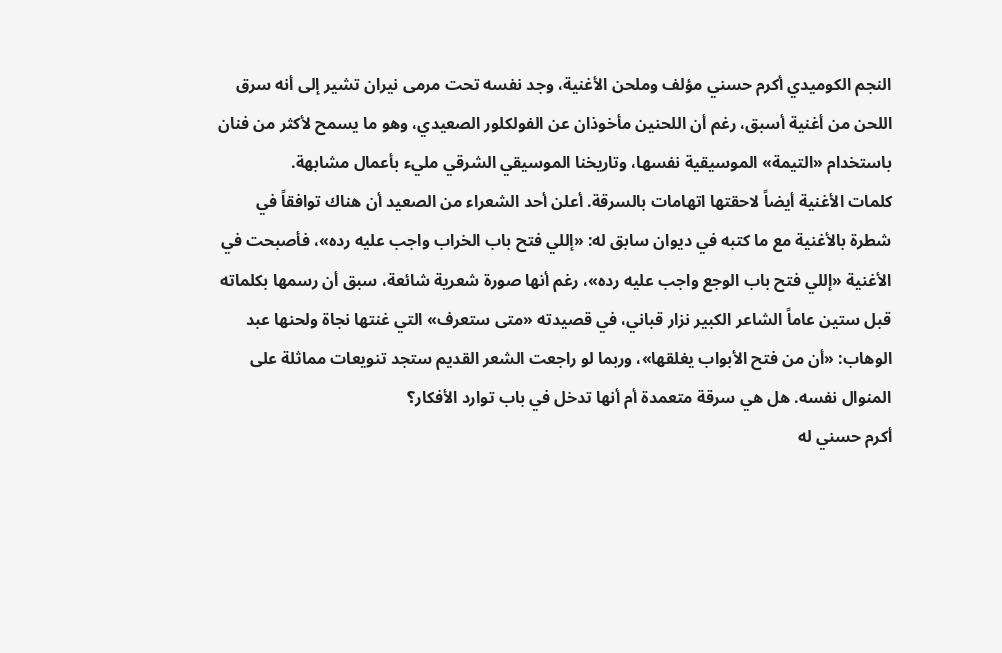النجم الكوميدي أكرم حسني مؤلف وملحن الأغنية، وجد نفسه تحت مرمى نيران تشير إلى أنه سرق اللحن من أغنية أسبق، رغم أن اللحنين مأخوذان عن الفولكلور الصعيدي، وهو ما يسمح لأكثر من فنان باستخدام «التيمة» الموسيقية نفسها، وتاريخنا الموسيقي الشرقي مليء بأعمال مشابهة.
كلمات الأغنية أيضاً لاحقتها اتهامات بالسرقة. أعلن أحد الشعراء من الصعيد أن هناك توافقاً في شطرة بالأغنية مع ما كتبه في ديوان سابق له: «إللي فتح باب الخراب واجب عليه رده»، فأصبحت في الأغنية «إللي فتح باب الوجع واجب عليه رده»، رغم أنها صورة شعرية شائعة، سبق أن رسمها بكلماته قبل ستين عاماً الشاعر الكبير نزار قباني، في قصيدته «متى ستعرف» التي غنتها نجاة ولحنها عبد الوهاب: «أن من فتح الأبواب يغلقها»، وربما لو راجعت الشعر القديم ستجد تنويعات مماثلة على المنوال نفسه. هل هي سرقة متعمدة أم أنها تدخل في باب توارد الأفكار؟
أكرم حسني له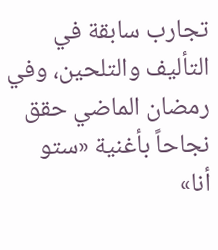تجارب سابقة في التأليف والتلحين، وفي رمضان الماضي حقق نجاحاً بأغنية «ستو أنا»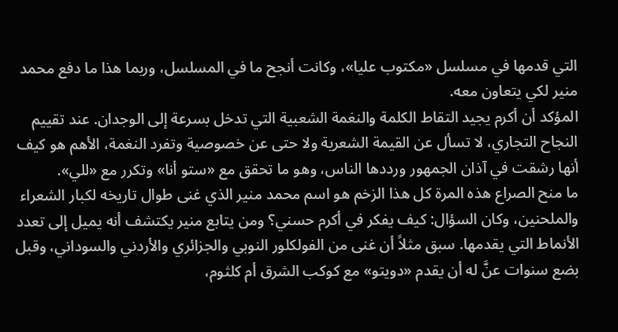التي قدمها في مسلسل «مكتوب عليا»، وكانت أنجح ما في المسلسل، وربما هذا ما دفع محمد منير لكي يتعاون معه.
المؤكد أن أكرم يجيد التقاط الكلمة والنغمة الشعبية التي تدخل بسرعة إلى الوجدان. عند تقييم النجاح التجاري، لا تسأل عن القيمة الشعرية ولا حتى عن خصوصية وتفرد النغمة، الأهم هو كيف أنها رشقت في آذان الجمهور ورددها الناس، وهو ما تحقق مع «ستو أنا» وتكرر مع «للي».
ما منح الصراع هذه المرة كل هذا الزخم هو اسم محمد منير الذي غنى طوال تاريخه لكبار الشعراء والملحنين، وكان السؤال: كيف يفكر في أكرم حسني؟ ومن يتابع منير يكتشف أنه يميل إلى تعدد الأنماط التي يقدمها. سبق مثلاً أن غنى من الفولكلور النوبي والجزائري والأردني والسوداني، وقبل بضع سنوات عنَّ له أن يقدم «دويتو» مع كوكب الشرق أم كلثوم،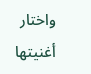واختار أغنيتها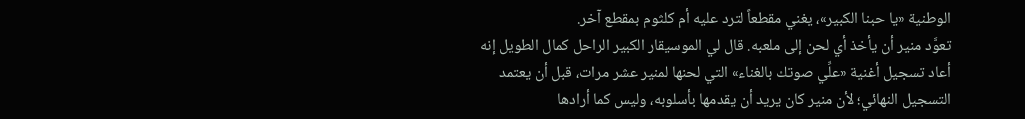الوطنية «يا حبنا الكبير»، يغني مقطعاً لترد عليه أم كلثوم بمقطع آخر.
تعوَّد منير أن يأخذ أي لحن إلى ملعبه. قال لي الموسيقار الكبير الراحل كمال الطويل إنه أعاد تسجيل أغنية «علِّي صوتك بالغناء» التي لحنها لمنير عشر مرات، قبل أن يعتمد التسجيل النهائي؛ لأن منير كان يريد أن يقدمها بأسلوبه، وليس كما أرادها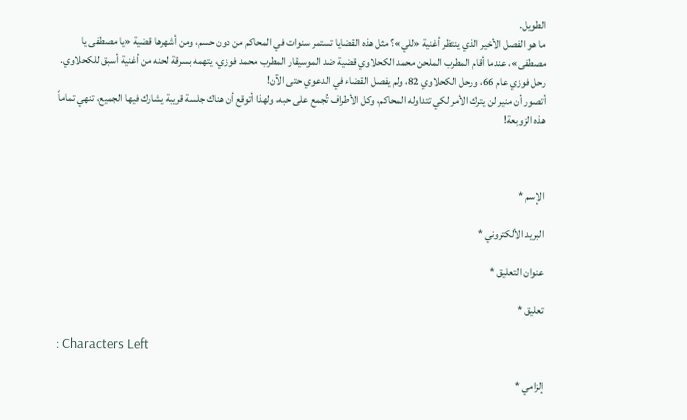الطويل.
ما هو الفصل الأخير الذي ينتظر أغنية «للي»؟ مثل هذه القضايا تستمر سنوات في المحاكم من دون حسم، ومن أشهرها قضية «يا مصطفى يا مصطفى»، عندما أقام المطرب الملحن محمد الكحلاوي قضية ضد الموسيقار المطرب محمد فوزي، يتهمه بسرقة لحنه من أغنية أسبق للكحلاوي. رحل فوزي عام 66، ورحل الكحلاوي 82، ولم يفصل القضاء في الدعوي حتى الآن!
أتصور أن منير لن يترك الأمر لكي تتداوله المحاكم، وكل الأطراف تُجمع على حبه، ولهذا أتوقع أن هناك جلسة قريبة يشارك فيها الجميع، تنهي تماماً هذه الزوبعة!



الإسم *

البريد الألكتروني *

عنوان التعليق *

تعليق *

: Characters Left

إلزامي *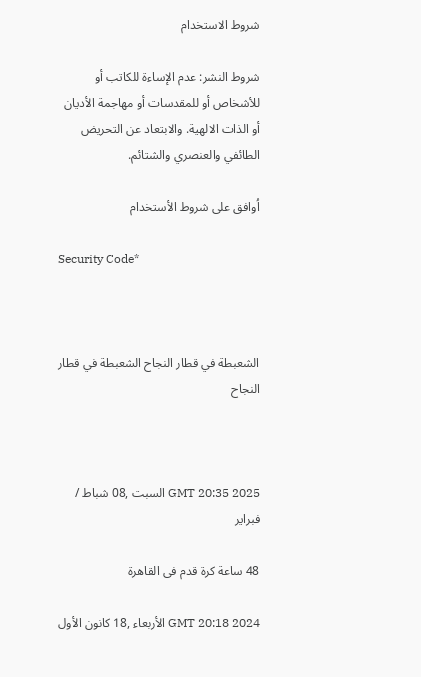شروط الاستخدام

شروط النشر: عدم الإساءة للكاتب أو للأشخاص أو للمقدسات أو مهاجمة الأديان أو الذات الالهية. والابتعاد عن التحريض الطائفي والعنصري والشتائم.

اُوافق على شروط الأستخدام

Security Code*



الشعبطة في قطار النجاح الشعبطة في قطار النجاح



GMT 20:35 2025 السبت ,08 شباط / فبراير

48 ساعة كرة قدم فى القاهرة

GMT 20:18 2024 الأربعاء ,18 كانون الأول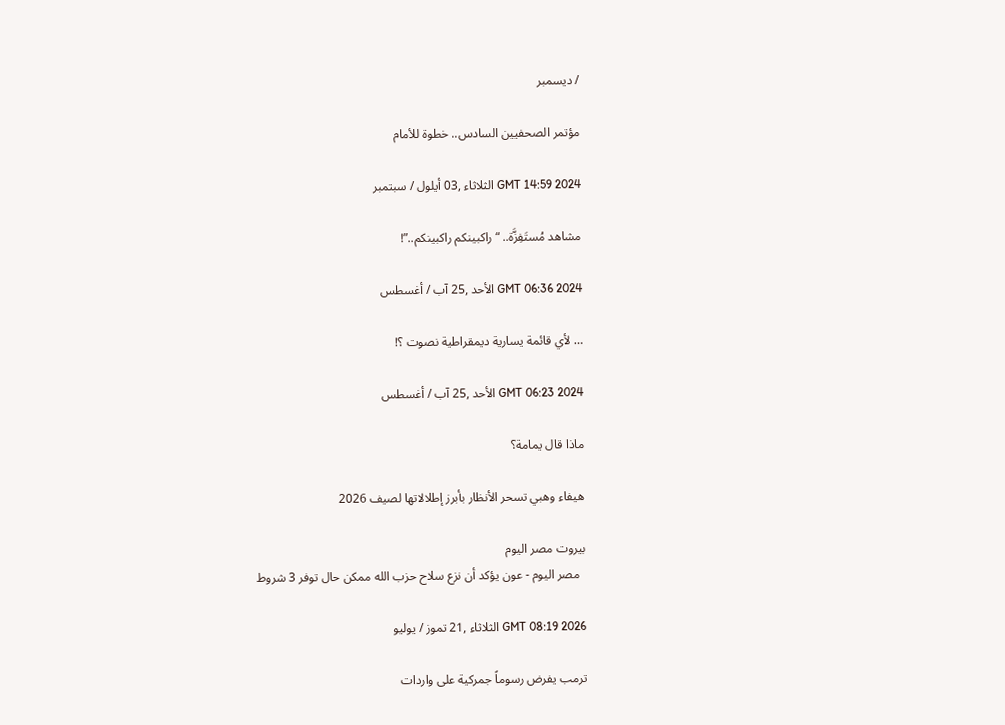/ ديسمبر

مؤتمر الصحفيين السادس.. خطوة للأمام

GMT 14:59 2024 الثلاثاء ,03 أيلول / سبتمبر

مشاهد مُستَفِزَّة.. “راكبينكم راكبينكم..”!

GMT 06:36 2024 الأحد ,25 آب / أغسطس

… لأي قائمة يسارية ديمقراطية نصوت ؟!

GMT 06:23 2024 الأحد ,25 آب / أغسطس

ماذا قال يمامة؟

هيفاء وهبي تسحر الأنظار بأبرز إطلالاتها لصيف 2026

بيروت مصر اليوم
  مصر اليوم - عون يؤكد أن نزع سلاح حزب الله ممكن حال توفر 3 شروط

GMT 08:19 2026 الثلاثاء ,21 تموز / يوليو

ترمب يفرض رسوماً جمركية على واردات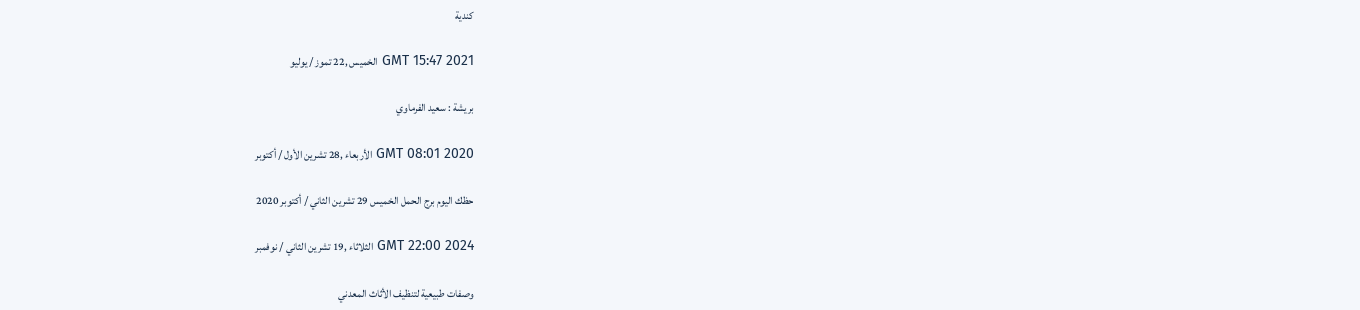كندية

GMT 15:47 2021 الخميس ,22 تموز / يوليو

بريشة : سعيد الفرماوي

GMT 08:01 2020 الأربعاء ,28 تشرين الأول / أكتوبر

حظك اليوم برج الحمل الخميس 29 تشرين الثاني / أكتوبر 2020

GMT 22:00 2024 الثلاثاء ,19 تشرين الثاني / نوفمبر

وصفات طبيعية لتنظيف الأثاث المعدني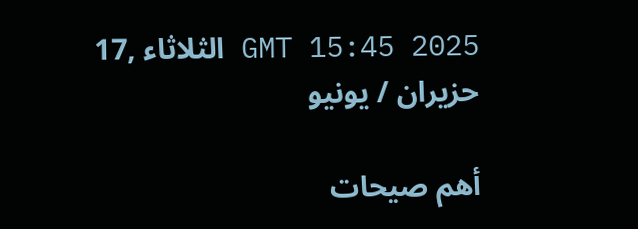GMT 15:45 2025 الثلاثاء ,17 حزيران / يونيو

أهم صيحات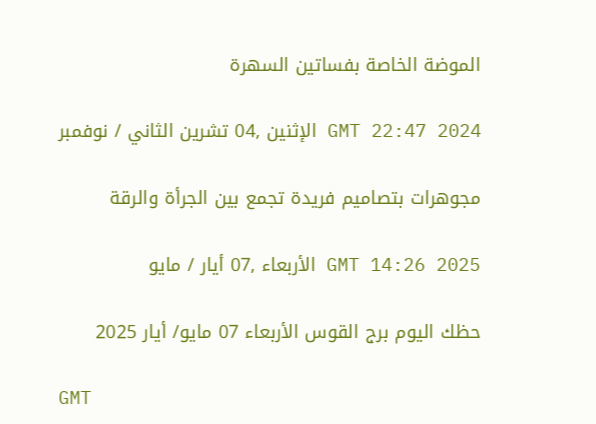الموضة الخاصة بفساتين السهرة

GMT 22:47 2024 الإثنين ,04 تشرين الثاني / نوفمبر

مجوهرات بتصاميم فريدة تجمع بين الجرأة والرقة

GMT 14:26 2025 الأربعاء ,07 أيار / مايو

حظك اليوم برج القوس الأربعاء 07 مايو/ أيار 2025

GMT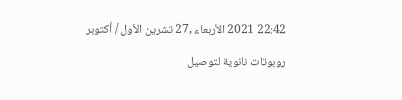22:42 2021 الأربعاء ,27 تشرين الأول / أكتوبر

روبوتات نانوية لتوصيل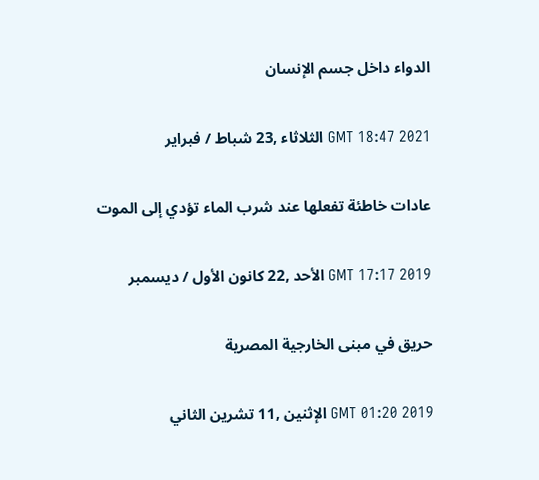الدواء داخل جسم الإنسان

GMT 18:47 2021 الثلاثاء ,23 شباط / فبراير

عادات خاطئة تفعلها عند شرب الماء تؤدي إلى الموت

GMT 17:17 2019 الأحد ,22 كانون الأول / ديسمبر

حريق في مبنى الخارجية المصرية

GMT 01:20 2019 الإثنين ,11 تشرين الثاني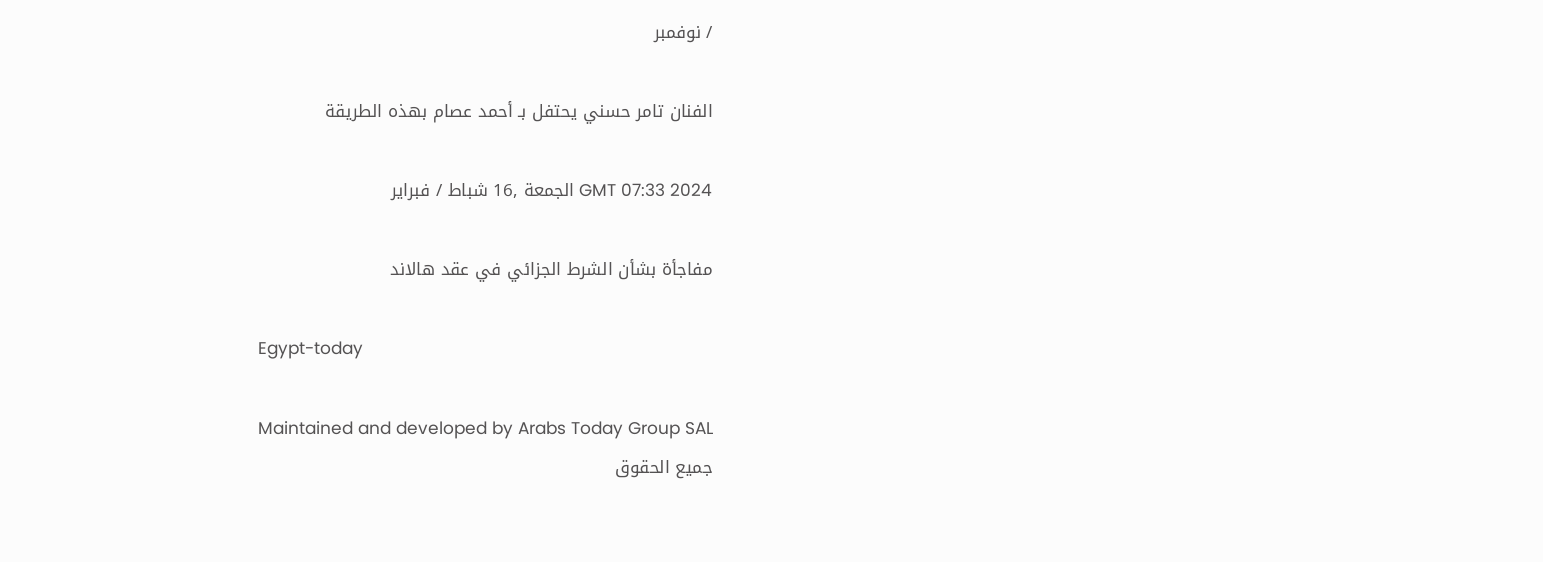/ نوفمبر

الفنان تامر حسني يحتفل بـ أحمد عصام بهذه الطريقة

GMT 07:33 2024 الجمعة ,16 شباط / فبراير

مفاجأة بشأن الشرط الجزائي في عقد هالاند

Egypt-today

Maintained and developed by Arabs Today Group SAL
جميع الحقوق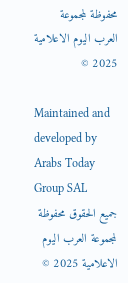محفوظة لمجموعة العرب اليوم الاعلامية 2025 ©

Maintained and developed by Arabs Today Group SAL
جميع الحقوق محفوظة لمجموعة العرب اليوم الاعلامية 2025 ©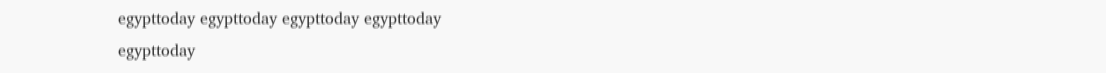egypttoday egypttoday egypttoday egypttoday
egypttoday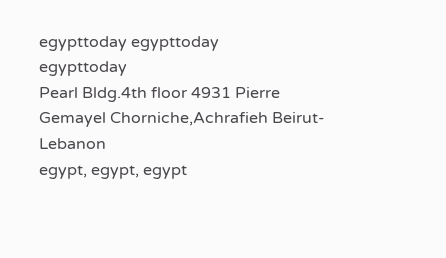egypttoday egypttoday
egypttoday
Pearl Bldg.4th floor 4931 Pierre Gemayel Chorniche,Achrafieh Beirut- Lebanon
egypt, egypt, egypt